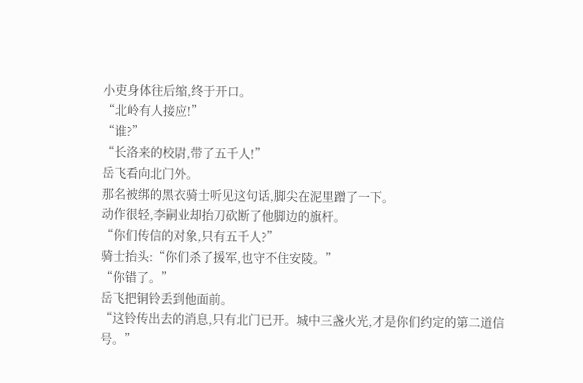小吏身体往后缩,终于开口。
“北岭有人接应!”
“谁?”
“长洛来的校尉,带了五千人!”
岳飞看向北门外。
那名被绑的黑衣骑士听见这句话,脚尖在泥里蹭了一下。
动作很轻,李嗣业却抬刀砍断了他脚边的旗杆。
“你们传信的对象,只有五千人?”
骑士抬头:“你们杀了援军,也守不住安陵。”
“你错了。”
岳飞把铜铃丢到他面前。
“这铃传出去的消息,只有北门已开。城中三盏火光,才是你们约定的第二道信号。”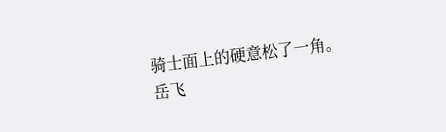骑士面上的硬意松了一角。
岳飞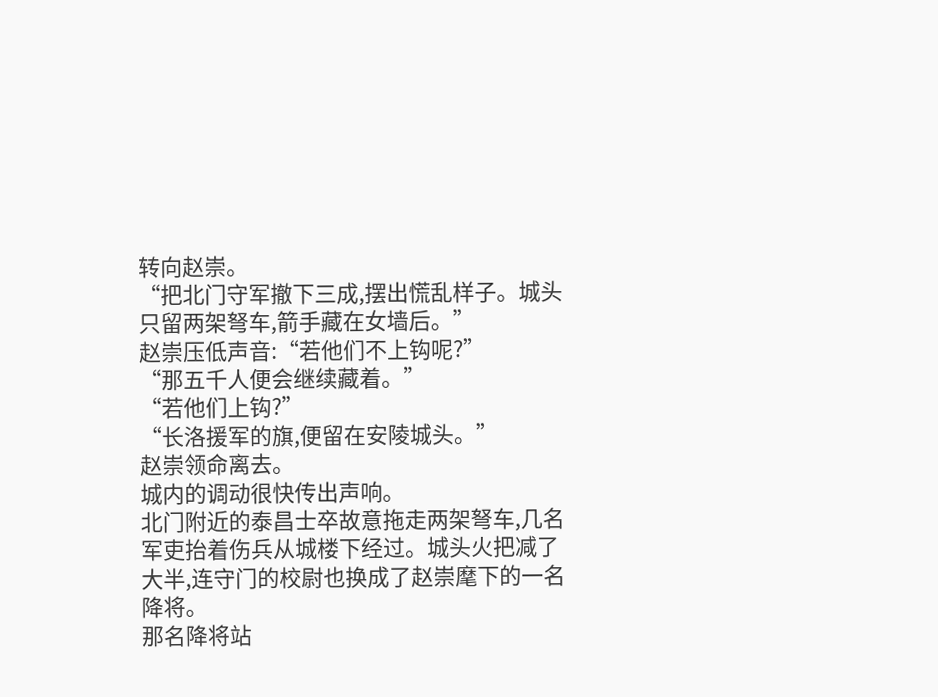转向赵崇。
“把北门守军撤下三成,摆出慌乱样子。城头只留两架弩车,箭手藏在女墙后。”
赵崇压低声音:“若他们不上钩呢?”
“那五千人便会继续藏着。”
“若他们上钩?”
“长洛援军的旗,便留在安陵城头。”
赵崇领命离去。
城内的调动很快传出声响。
北门附近的泰昌士卒故意拖走两架弩车,几名军吏抬着伤兵从城楼下经过。城头火把减了大半,连守门的校尉也换成了赵崇麾下的一名降将。
那名降将站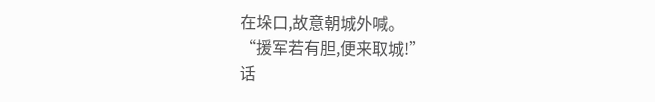在垛口,故意朝城外喊。
“援军若有胆,便来取城!”
话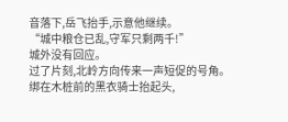音落下,岳飞抬手,示意他继续。
“城中粮仓已乱,守军只剩两千!”
城外没有回应。
过了片刻,北岭方向传来一声短促的号角。
绑在木桩前的黑衣骑士抬起头,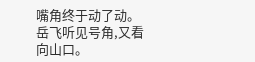嘴角终于动了动。
岳飞听见号角,又看向山口。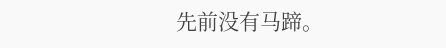先前没有马蹄。